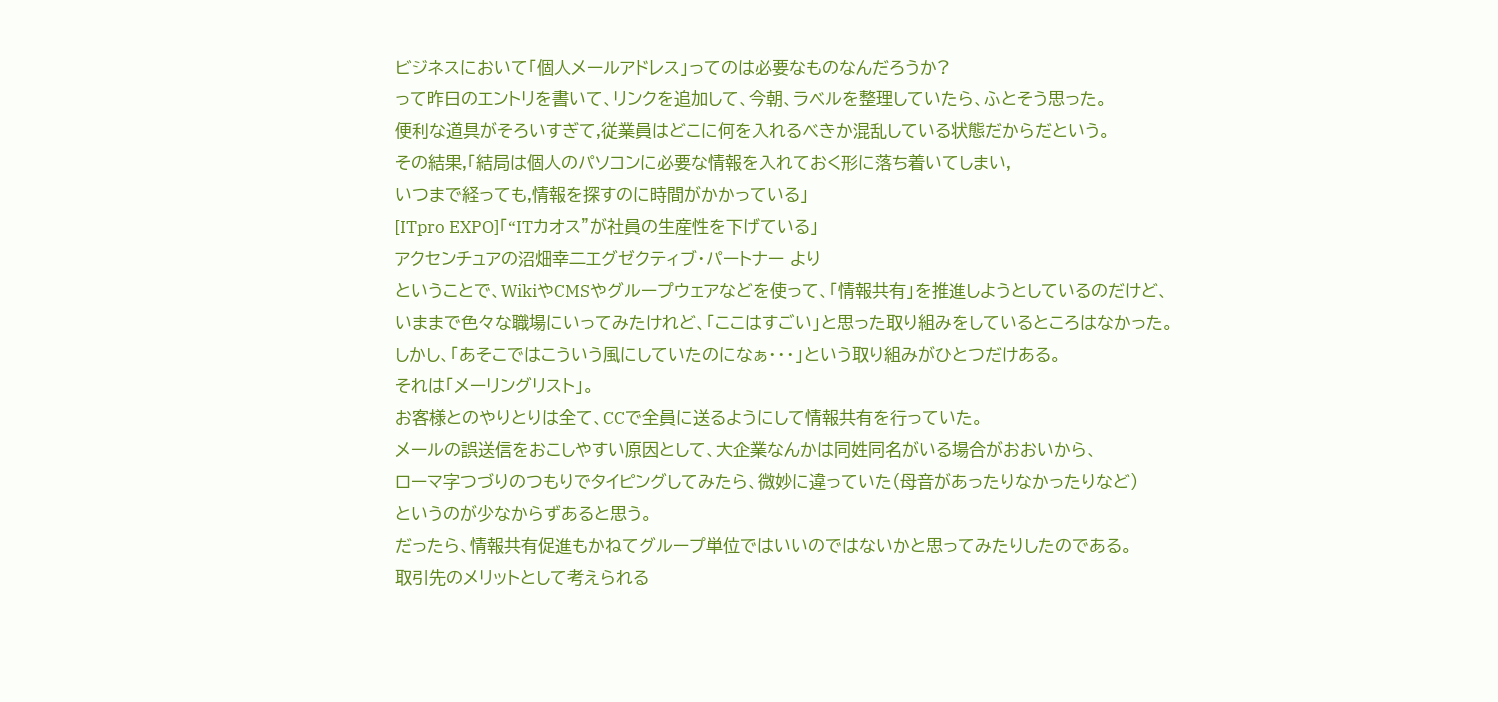ビジネスにおいて「個人メールアドレス」ってのは必要なものなんだろうか?
って昨日のエントリを書いて、リンクを追加して、今朝、ラベルを整理していたら、ふとそう思った。
便利な道具がそろいすぎて,従業員はどこに何を入れるべきか混乱している状態だからだという。
その結果,「結局は個人のパソコンに必要な情報を入れておく形に落ち着いてしまい,
いつまで経っても,情報を探すのに時間がかかっている」
[ITpro EXPO]「“ITカオス”が社員の生産性を下げている」
アクセンチュアの沼畑幸二エグゼクティブ・パートナー より
ということで、WikiやCMSやグループウェアなどを使って、「情報共有」を推進しようとしているのだけど、
いままで色々な職場にいってみたけれど、「ここはすごい」と思った取り組みをしているところはなかった。
しかし、「あそこではこういう風にしていたのになぁ・・・」という取り組みがひとつだけある。
それは「メーリングリスト」。
お客様とのやりとりは全て、CCで全員に送るようにして情報共有を行っていた。
メールの誤送信をおこしやすい原因として、大企業なんかは同姓同名がいる場合がおおいから、
ローマ字つづりのつもりでタイピングしてみたら、微妙に違っていた(母音があったりなかったりなど)
というのが少なからずあると思う。
だったら、情報共有促進もかねてグループ単位ではいいのではないかと思ってみたりしたのである。
取引先のメリットとして考えられる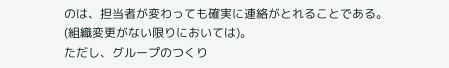のは、担当者が変わっても確実に連絡がとれることである。
(組織変更がない限りにおいては)。
ただし、グループのつくり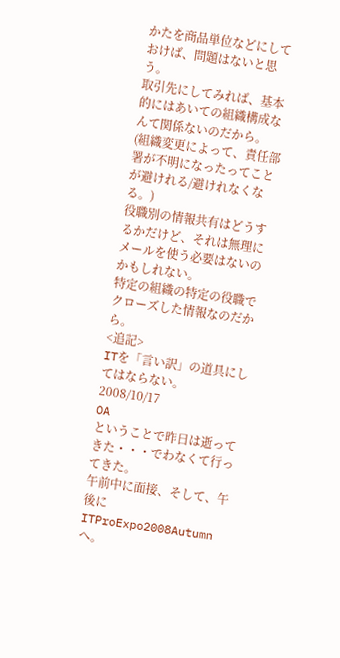かたを商品単位などにしておけば、問題はないと思う。
取引先にしてみれば、基本的にはあいての組織構成なんて関係ないのだから。
(組織変更によって、責任部署が不明になったってことが避けれる/避けれなくなる。)
役職別の情報共有はどうするかだけど、それは無理にメールを使う必要はないのかもしれない。
特定の組織の特定の役職でクローズした情報なのだから。
<追記>
ITを「言い訳」の道具にしてはならない。
2008/10/17
OA
ということで昨日は逝ってきた・・・でわなくて行ってきた。
午前中に面接、そして、午後にITProExpo2008Autumnへ。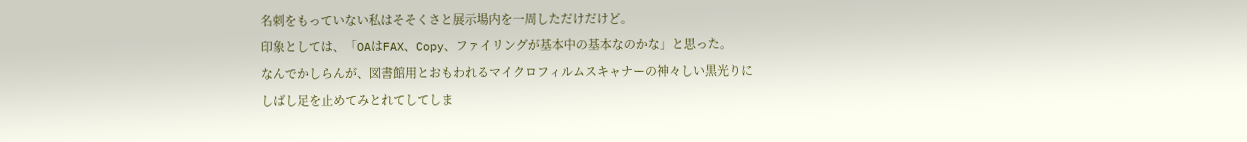名刺をもっていない私はそそくさと展示場内を一周しただけだけど。
印象としては、「OAはFAX、Copy、ファイリングが基本中の基本なのかな」と思った。
なんでかしらんが、図書館用とおもわれるマイクロフィルムスキャナーの神々しい黒光りに
しばし足を止めてみとれてしてしま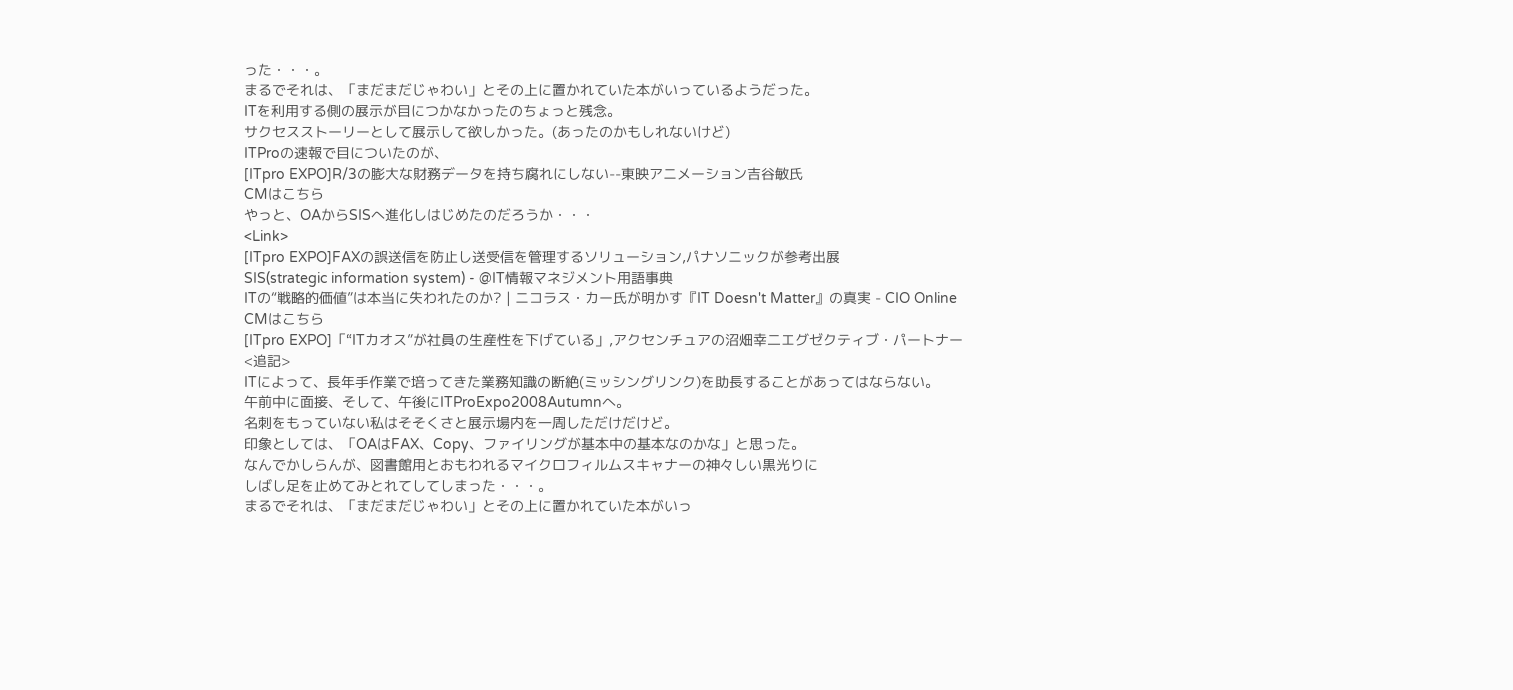った・・・。
まるでそれは、「まだまだじゃわい」とその上に置かれていた本がいっているようだった。
ITを利用する側の展示が目につかなかったのちょっと残念。
サクセスストーリーとして展示して欲しかった。(あったのかもしれないけど)
ITProの速報で目についたのが、
[ITpro EXPO]R/3の膨大な財務データを持ち腐れにしない--東映アニメーション吉谷敏氏
CMはこちら
やっと、OAからSISへ進化しはじめたのだろうか・・・
<Link>
[ITpro EXPO]FAXの誤送信を防止し送受信を管理するソリューション,パナソニックが参考出展
SIS(strategic information system) - @IT情報マネジメント用語事典
ITの“戦略的価値”は本当に失われたのか? | ニコラス・カー氏が明かす『IT Doesn't Matter』の真実 - CIO Online
CMはこちら
[ITpro EXPO]「“ITカオス”が社員の生産性を下げている」,アクセンチュアの沼畑幸二エグゼクティブ・パートナー
<追記>
ITによって、長年手作業で培ってきた業務知識の断絶(ミッシングリンク)を助長することがあってはならない。
午前中に面接、そして、午後にITProExpo2008Autumnへ。
名刺をもっていない私はそそくさと展示場内を一周しただけだけど。
印象としては、「OAはFAX、Copy、ファイリングが基本中の基本なのかな」と思った。
なんでかしらんが、図書館用とおもわれるマイクロフィルムスキャナーの神々しい黒光りに
しばし足を止めてみとれてしてしまった・・・。
まるでそれは、「まだまだじゃわい」とその上に置かれていた本がいっ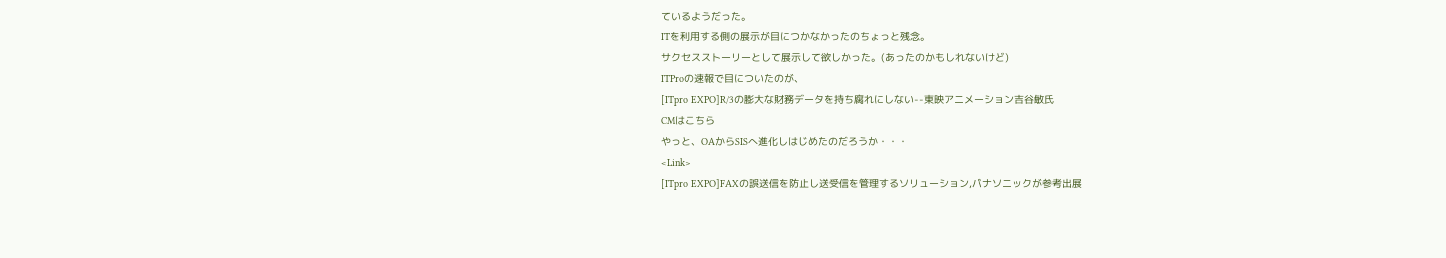ているようだった。
ITを利用する側の展示が目につかなかったのちょっと残念。
サクセスストーリーとして展示して欲しかった。(あったのかもしれないけど)
ITProの速報で目についたのが、
[ITpro EXPO]R/3の膨大な財務データを持ち腐れにしない--東映アニメーション吉谷敏氏
CMはこちら
やっと、OAからSISへ進化しはじめたのだろうか・・・
<Link>
[ITpro EXPO]FAXの誤送信を防止し送受信を管理するソリューション,パナソニックが参考出展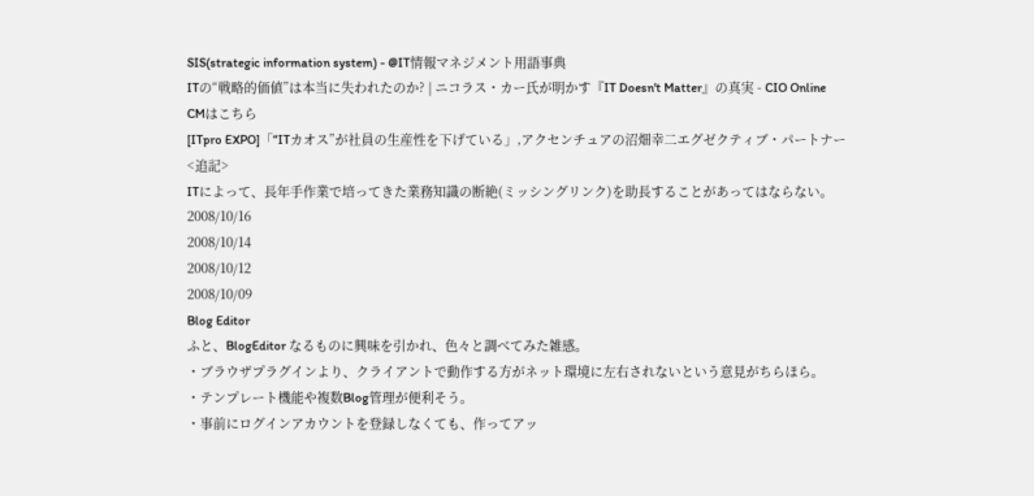SIS(strategic information system) - @IT情報マネジメント用語事典
ITの“戦略的価値”は本当に失われたのか? | ニコラス・カー氏が明かす『IT Doesn't Matter』の真実 - CIO Online
CMはこちら
[ITpro EXPO]「“ITカオス”が社員の生産性を下げている」,アクセンチュアの沼畑幸二エグゼクティブ・パートナー
<追記>
ITによって、長年手作業で培ってきた業務知識の断絶(ミッシングリンク)を助長することがあってはならない。
2008/10/16
2008/10/14
2008/10/12
2008/10/09
Blog Editor
ふと、BlogEditor なるものに興味を引かれ、色々と調べてみた雑感。
・ブラウザプラグインより、クライアントで動作する方がネット環境に左右されないという意見がちらほら。
・テンプレート機能や複数Blog管理が便利そう。
・事前にログインアカウントを登録しなくても、作ってアッ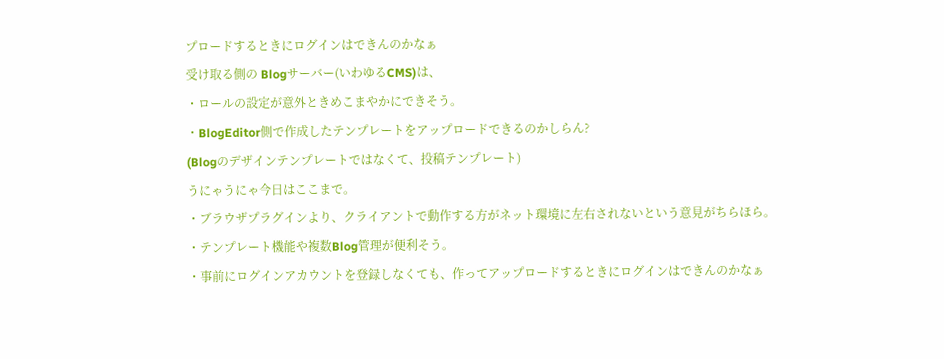プロードするときにログインはできんのかなぁ
受け取る側の Blogサーバー(いわゆるCMS)は、
・ロールの設定が意外ときめこまやかにできそう。
・BlogEditor側で作成したテンプレートをアップロードできるのかしらん?
(Blogのデザインテンプレートではなくて、投稿テンプレート)
うにゃうにゃ今日はここまで。
・ブラウザプラグインより、クライアントで動作する方がネット環境に左右されないという意見がちらほら。
・テンプレート機能や複数Blog管理が便利そう。
・事前にログインアカウントを登録しなくても、作ってアップロードするときにログインはできんのかなぁ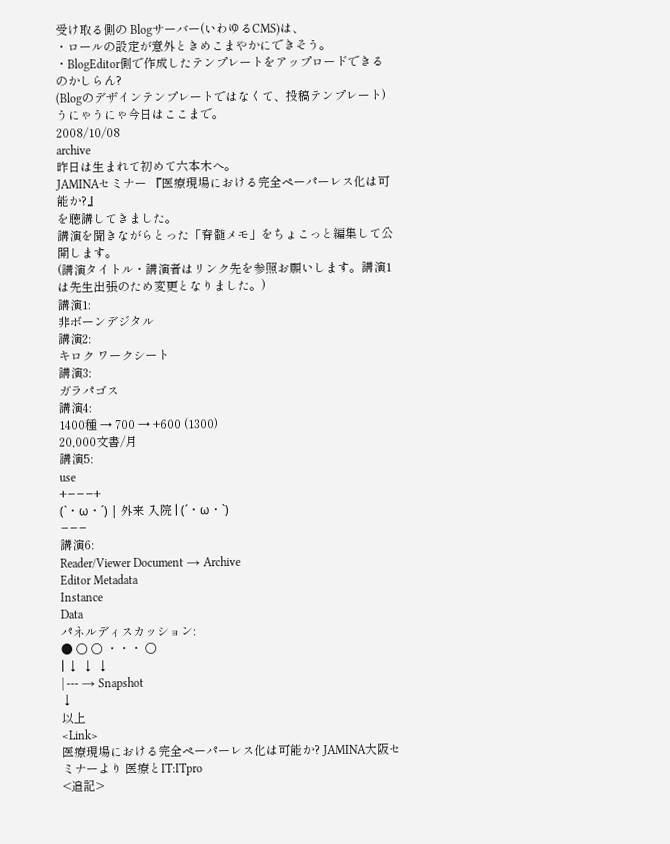受け取る側の Blogサーバー(いわゆるCMS)は、
・ロールの設定が意外ときめこまやかにできそう。
・BlogEditor側で作成したテンプレートをアップロードできるのかしらん?
(Blogのデザインテンプレートではなくて、投稿テンプレート)
うにゃうにゃ今日はここまで。
2008/10/08
archive
昨日は生まれて初めて六本木へ。
JAMINAセミナー 『医療現場における完全ペーパーレス化は可能か?』
を聴講してきました。
講演を聞きながらとった「脊髄メモ」をちょこっと編集して公開します。
(講演タイトル・講演者はリンク先を参照お願いします。講演1は先生出張のため変更となりました。)
講演1:
非ボーンデジタル
講演2:
キロク ワークシート
講演3:
ガラパゴス
講演4:
1400種 → 700 → +600 (1300)
20,000文書/月
講演5:
use
+−−−+
(`・ω・´) | 外来 入院 | (´・ω・`)
−−−
講演6:
Reader/Viewer Document → Archive
Editor Metadata
Instance
Data
パネルディスカッション:
● ○ ○ ・・・ ○
| ↓ ↓ ↓
| --- → Snapshot
↓
以上
<Link>
医療現場における完全ペーパーレス化は可能か? JAMINA大阪セミナーより 医療とIT:ITpro
<追記>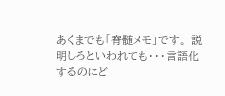あくまでも「脊髄メモ」です。 説明しろといわれても・・・言語化するのにど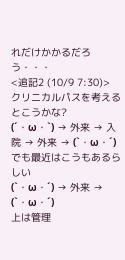れだけかかるだろう・・・
<追記2 (10/9 7:30)>
クリニカルパスを考えるとこうかな?
(´・ω・`) → 外来 → 入院 → 外来 → (`・ω・´)
でも最近はこうもあるらしい
(`・ω・´) → 外来 → (`・ω・´)
上は管理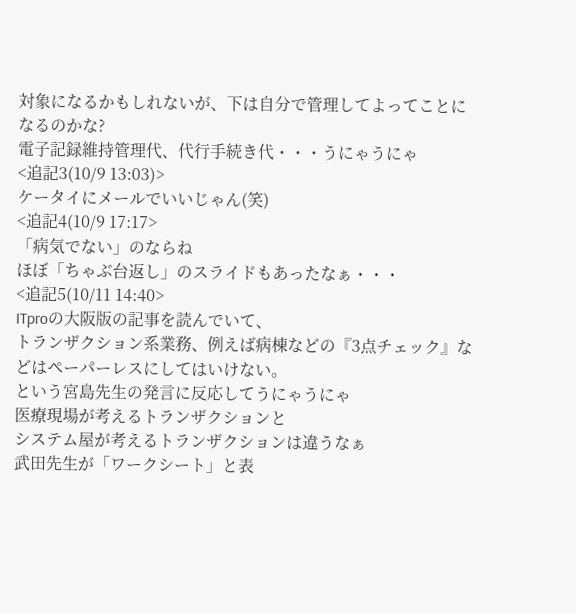対象になるかもしれないが、下は自分で管理してよってことになるのかな?
電子記録維持管理代、代行手続き代・・・うにゃうにゃ
<追記3(10/9 13:03)>
ケータイにメールでいいじゃん(笑)
<追記4(10/9 17:17>
「病気でない」のならね
ほぼ「ちゃぶ台返し」のスライドもあったなぁ・・・
<追記5(10/11 14:40>
ITproの大阪版の記事を読んでいて、
トランザクション系業務、例えば病棟などの『3点チェック』などはペーパーレスにしてはいけない。
という宮島先生の発言に反応してうにゃうにゃ
医療現場が考えるトランザクションと
システム屋が考えるトランザクションは違うなぁ
武田先生が「ワークシート」と表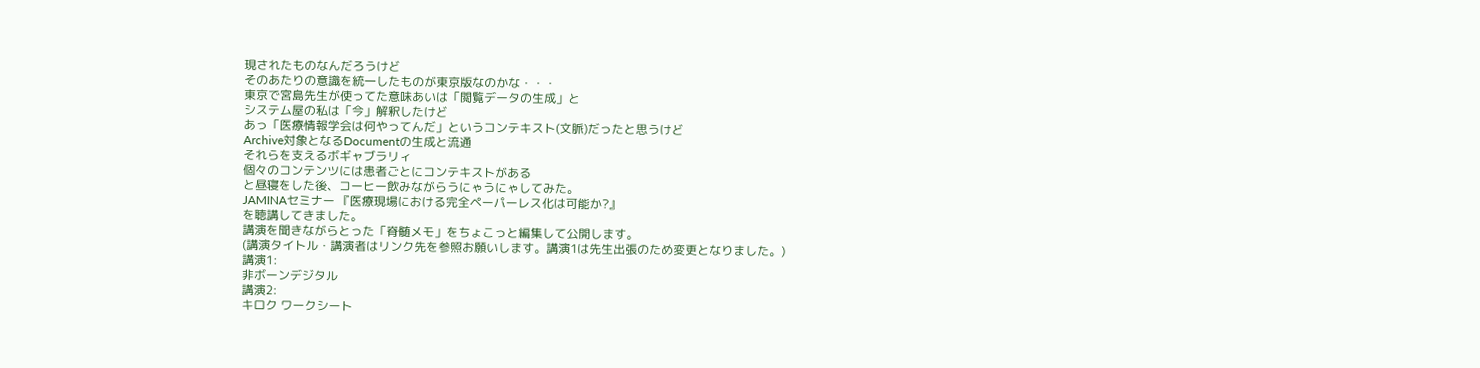現されたものなんだろうけど
そのあたりの意識を統一したものが東京版なのかな・・・
東京で宮島先生が使ってた意味あいは「閲覧データの生成」と
システム屋の私は「今」解釈したけど
あっ「医療情報学会は何やってんだ」というコンテキスト(文脈)だったと思うけど
Archive対象となるDocumentの生成と流通
それらを支えるボギャブラリィ
個々のコンテンツには患者ごとにコンテキストがある
と昼寝をした後、コーヒー飲みながらうにゃうにゃしてみた。
JAMINAセミナー 『医療現場における完全ペーパーレス化は可能か?』
を聴講してきました。
講演を聞きながらとった「脊髄メモ」をちょこっと編集して公開します。
(講演タイトル・講演者はリンク先を参照お願いします。講演1は先生出張のため変更となりました。)
講演1:
非ボーンデジタル
講演2:
キロク ワークシート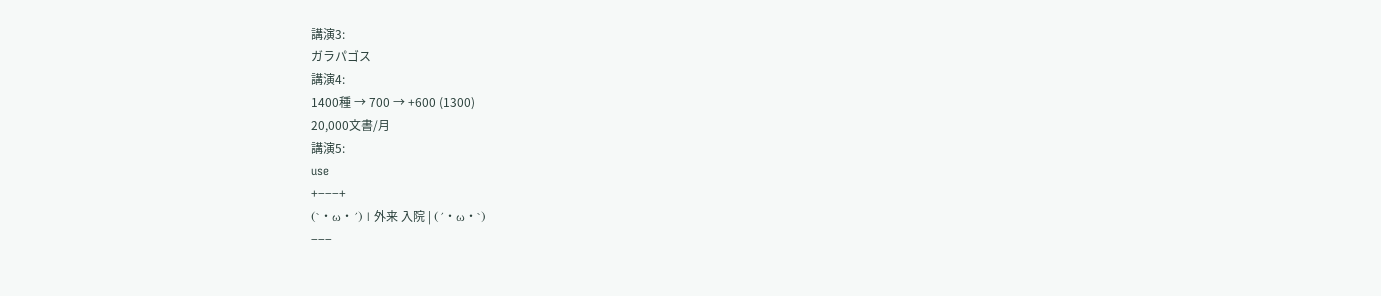講演3:
ガラパゴス
講演4:
1400種 → 700 → +600 (1300)
20,000文書/月
講演5:
use
+−−−+
(`・ω・´) | 外来 入院 | (´・ω・`)
−−−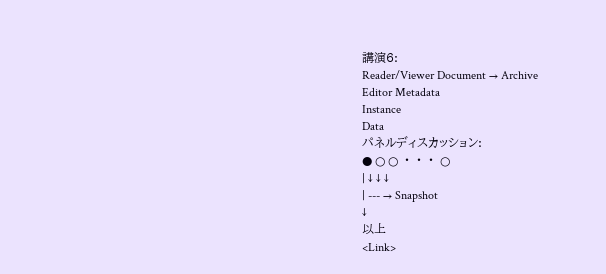講演6:
Reader/Viewer Document → Archive
Editor Metadata
Instance
Data
パネルディスカッション:
● ○ ○ ・・・ ○
| ↓ ↓ ↓
| --- → Snapshot
↓
以上
<Link>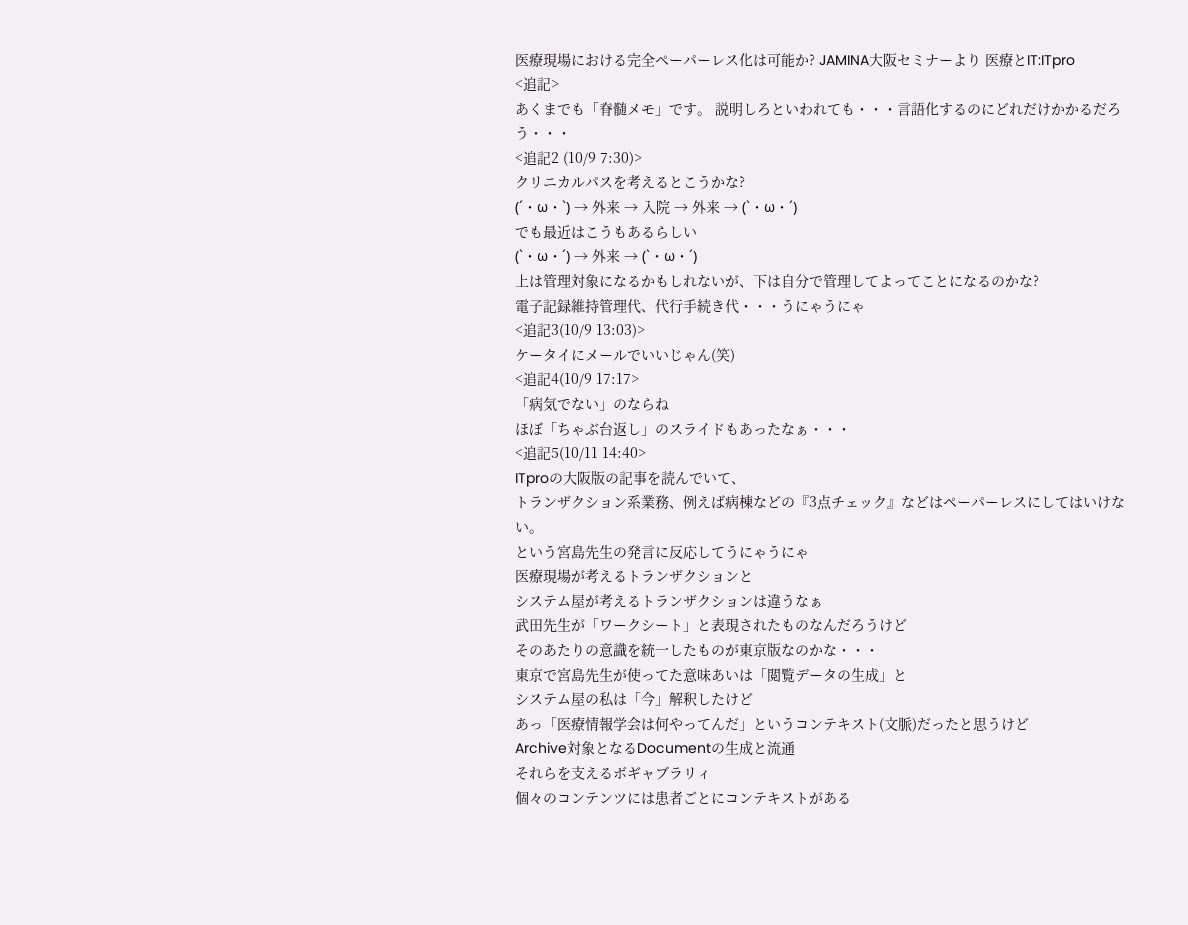医療現場における完全ペーパーレス化は可能か? JAMINA大阪セミナーより 医療とIT:ITpro
<追記>
あくまでも「脊髄メモ」です。 説明しろといわれても・・・言語化するのにどれだけかかるだろう・・・
<追記2 (10/9 7:30)>
クリニカルパスを考えるとこうかな?
(´・ω・`) → 外来 → 入院 → 外来 → (`・ω・´)
でも最近はこうもあるらしい
(`・ω・´) → 外来 → (`・ω・´)
上は管理対象になるかもしれないが、下は自分で管理してよってことになるのかな?
電子記録維持管理代、代行手続き代・・・うにゃうにゃ
<追記3(10/9 13:03)>
ケータイにメールでいいじゃん(笑)
<追記4(10/9 17:17>
「病気でない」のならね
ほぼ「ちゃぶ台返し」のスライドもあったなぁ・・・
<追記5(10/11 14:40>
ITproの大阪版の記事を読んでいて、
トランザクション系業務、例えば病棟などの『3点チェック』などはペーパーレスにしてはいけない。
という宮島先生の発言に反応してうにゃうにゃ
医療現場が考えるトランザクションと
システム屋が考えるトランザクションは違うなぁ
武田先生が「ワークシート」と表現されたものなんだろうけど
そのあたりの意識を統一したものが東京版なのかな・・・
東京で宮島先生が使ってた意味あいは「閲覧データの生成」と
システム屋の私は「今」解釈したけど
あっ「医療情報学会は何やってんだ」というコンテキスト(文脈)だったと思うけど
Archive対象となるDocumentの生成と流通
それらを支えるボギャブラリィ
個々のコンテンツには患者ごとにコンテキストがある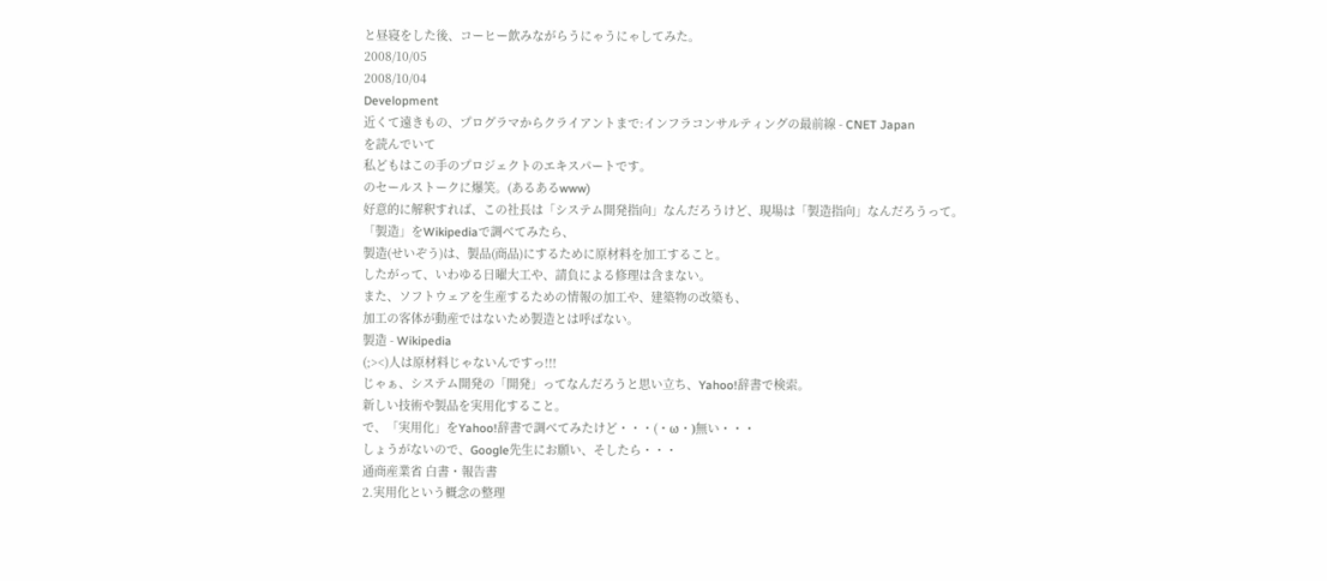と昼寝をした後、コーヒー飲みながらうにゃうにゃしてみた。
2008/10/05
2008/10/04
Development
近くて遠きもの、プログラマからクライアントまで:インフラコンサルティングの最前線 - CNET Japan
を読んでいて
私どもはこの手のプロジェクトのエキスパートです。
のセールストークに爆笑。(あるあるwww)
好意的に解釈すれば、この社長は「システム開発指向」なんだろうけど、現場は「製造指向」なんだろうって。
「製造」をWikipediaで調べてみたら、
製造(せいぞう)は、製品(商品)にするために原材料を加工すること。
したがって、いわゆる日曜大工や、請負による修理は含まない。
また、ソフトウェアを生産するための情報の加工や、建築物の改築も、
加工の客体が動産ではないため製造とは呼ばない。
製造 - Wikipedia
(;><)人は原材料じゃないんですっ!!!
じゃぁ、システム開発の「開発」ってなんだろうと思い立ち、Yahoo!辞書で検索。
新しい技術や製品を実用化すること。
で、「実用化」をYahoo!辞書で調べてみたけど・・・(・ω・)無い・・・
しょうがないので、Google先生にお願い、そしたら・・・
通商産業省 白書・報告書
2.実用化という概念の整理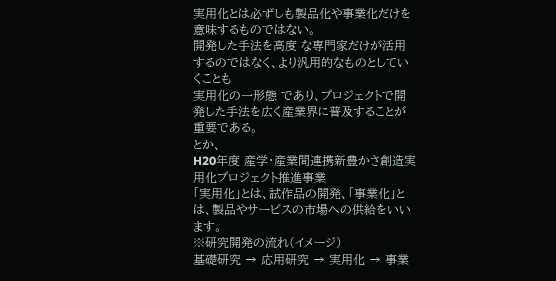実用化とは必ずしも製品化や事業化だけを意味するものではない。
開発した手法を高度 な専門家だけが活用するのではなく、より汎用的なものとしていくことも
実用化の一形態 であり、プロジェクトで開発した手法を広く産業界に普及することが重要である。
とか、
H20年度 産学・産業間連携新豊かさ創造実用化プロジェクト推進事業
「実用化」とは、試作品の開発、「事業化」とは、製品やサービスの市場への供給をいいます。
※研究開発の流れ(イメージ)
基礎研究 → 応用研究 → 実用化 → 事業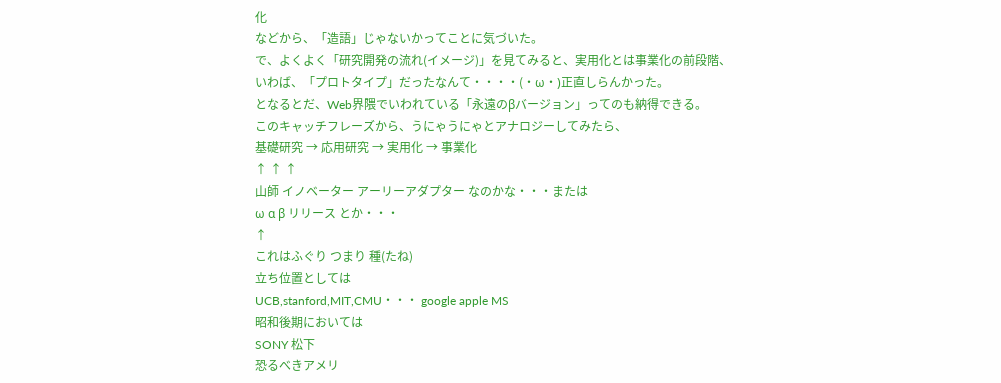化
などから、「造語」じゃないかってことに気づいた。
で、よくよく「研究開発の流れ(イメージ)」を見てみると、実用化とは事業化の前段階、
いわば、「プロトタイプ」だったなんて・・・・(・ω・)正直しらんかった。
となるとだ、Web界隈でいわれている「永遠のβバージョン」ってのも納得できる。
このキャッチフレーズから、うにゃうにゃとアナロジーしてみたら、
基礎研究 → 応用研究 → 実用化 → 事業化
↑ ↑ ↑
山師 イノベーター アーリーアダプター なのかな・・・または
ω α β リリース とか・・・
↑
これはふぐり つまり 種(たね)
立ち位置としては
UCB,stanford,MIT,CMU・・・ google apple MS
昭和後期においては
SONY 松下
恐るべきアメリ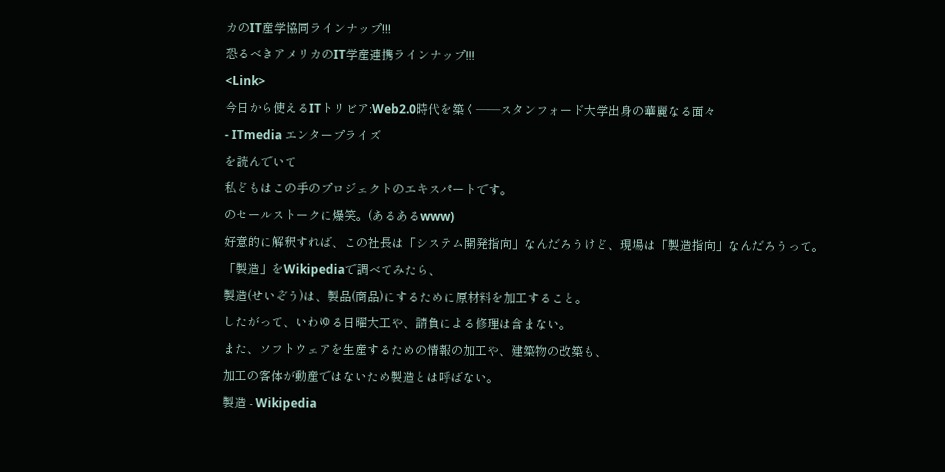カのIT産学協同ラインナップ!!!
恐るべきアメリカのIT学産連携ラインナップ!!!
<Link>
今日から使えるITトリビア:Web2.0時代を築く――スタンフォード大学出身の華麗なる面々
- ITmedia エンタープライズ
を読んでいて
私どもはこの手のプロジェクトのエキスパートです。
のセールストークに爆笑。(あるあるwww)
好意的に解釈すれば、この社長は「システム開発指向」なんだろうけど、現場は「製造指向」なんだろうって。
「製造」をWikipediaで調べてみたら、
製造(せいぞう)は、製品(商品)にするために原材料を加工すること。
したがって、いわゆる日曜大工や、請負による修理は含まない。
また、ソフトウェアを生産するための情報の加工や、建築物の改築も、
加工の客体が動産ではないため製造とは呼ばない。
製造 - Wikipedia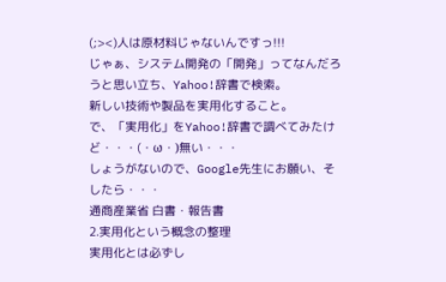(;><)人は原材料じゃないんですっ!!!
じゃぁ、システム開発の「開発」ってなんだろうと思い立ち、Yahoo!辞書で検索。
新しい技術や製品を実用化すること。
で、「実用化」をYahoo!辞書で調べてみたけど・・・(・ω・)無い・・・
しょうがないので、Google先生にお願い、そしたら・・・
通商産業省 白書・報告書
2.実用化という概念の整理
実用化とは必ずし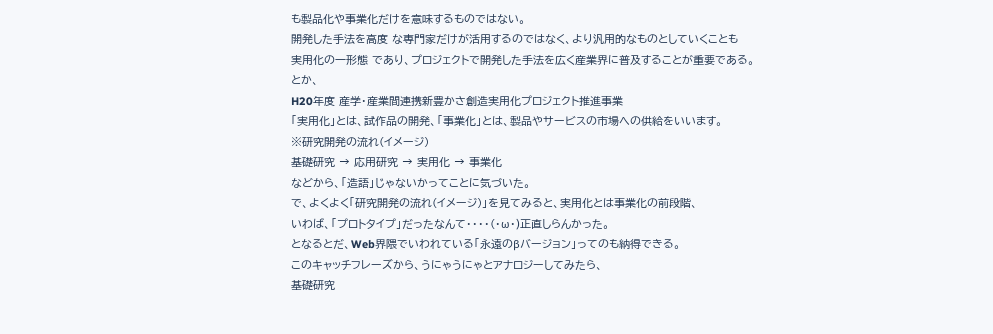も製品化や事業化だけを意味するものではない。
開発した手法を高度 な専門家だけが活用するのではなく、より汎用的なものとしていくことも
実用化の一形態 であり、プロジェクトで開発した手法を広く産業界に普及することが重要である。
とか、
H20年度 産学・産業間連携新豊かさ創造実用化プロジェクト推進事業
「実用化」とは、試作品の開発、「事業化」とは、製品やサービスの市場への供給をいいます。
※研究開発の流れ(イメージ)
基礎研究 → 応用研究 → 実用化 → 事業化
などから、「造語」じゃないかってことに気づいた。
で、よくよく「研究開発の流れ(イメージ)」を見てみると、実用化とは事業化の前段階、
いわば、「プロトタイプ」だったなんて・・・・(・ω・)正直しらんかった。
となるとだ、Web界隈でいわれている「永遠のβバージョン」ってのも納得できる。
このキャッチフレーズから、うにゃうにゃとアナロジーしてみたら、
基礎研究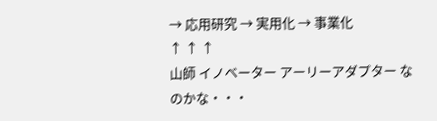→ 応用研究 → 実用化 → 事業化
↑ ↑ ↑
山師 イノベーター アーリーアダプター なのかな・・・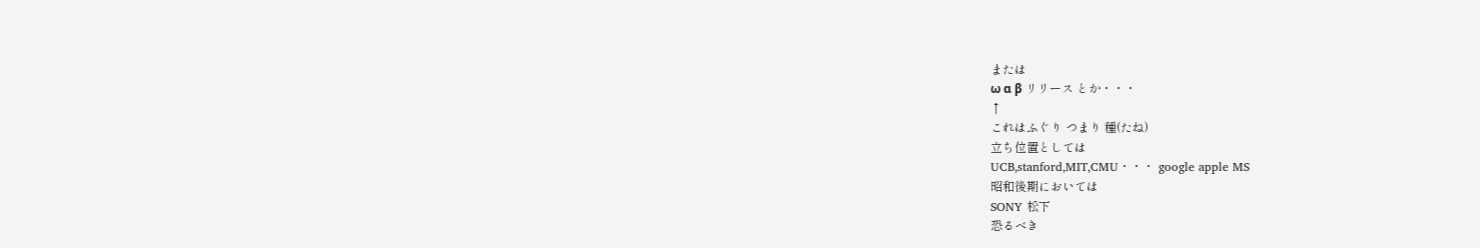または
ω α β リリース とか・・・
↑
これはふぐり つまり 種(たね)
立ち位置としては
UCB,stanford,MIT,CMU・・・ google apple MS
昭和後期においては
SONY 松下
恐るべき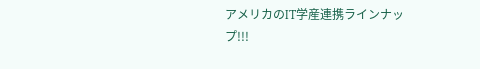アメリカのIT学産連携ラインナップ!!!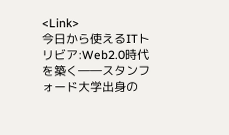<Link>
今日から使えるITトリビア:Web2.0時代を築く――スタンフォード大学出身の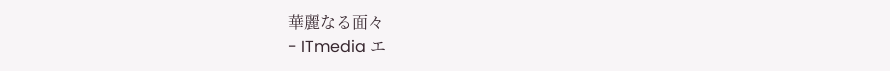華麗なる面々
- ITmedia エ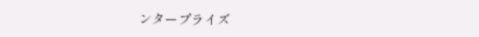ンタープライズ